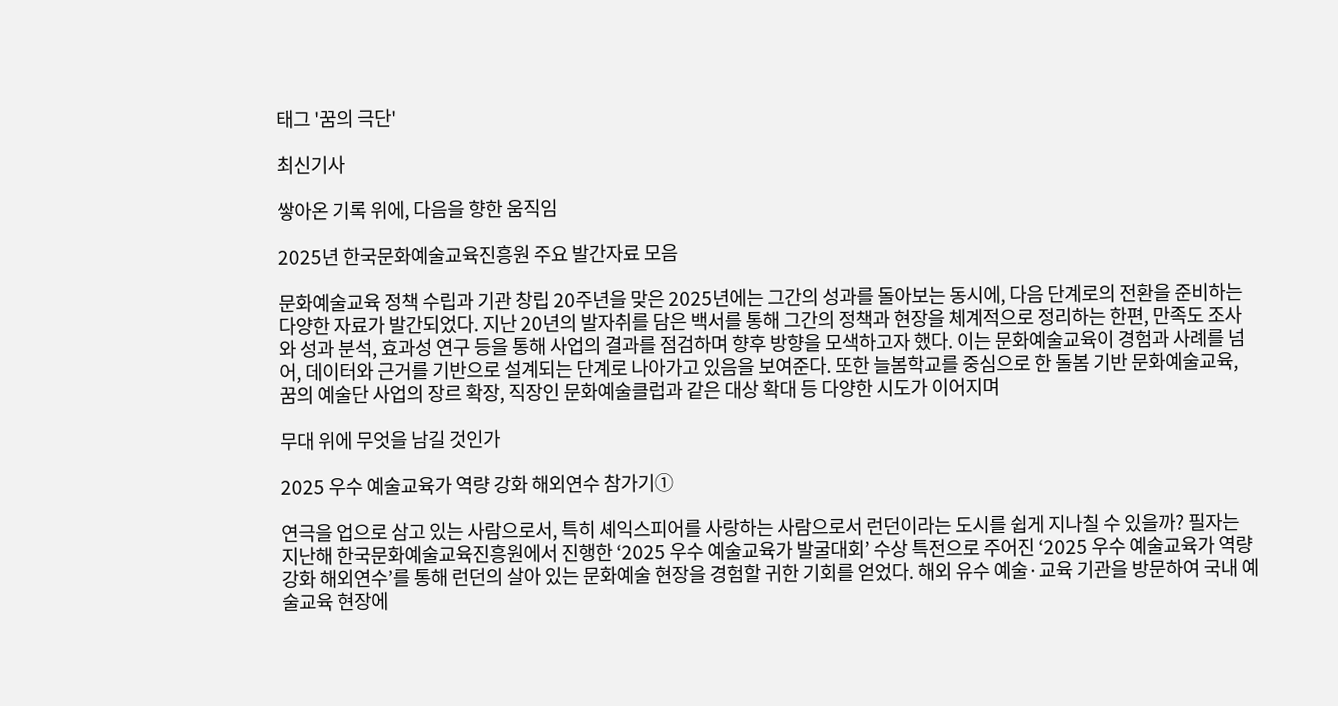태그 '꿈의 극단'

최신기사

쌓아온 기록 위에, 다음을 향한 움직임

2025년 한국문화예술교육진흥원 주요 발간자료 모음

문화예술교육 정책 수립과 기관 창립 20주년을 맞은 2025년에는 그간의 성과를 돌아보는 동시에, 다음 단계로의 전환을 준비하는 다양한 자료가 발간되었다. 지난 20년의 발자취를 담은 백서를 통해 그간의 정책과 현장을 체계적으로 정리하는 한편, 만족도 조사와 성과 분석, 효과성 연구 등을 통해 사업의 결과를 점검하며 향후 방향을 모색하고자 했다. 이는 문화예술교육이 경험과 사례를 넘어, 데이터와 근거를 기반으로 설계되는 단계로 나아가고 있음을 보여준다. 또한 늘봄학교를 중심으로 한 돌봄 기반 문화예술교육, 꿈의 예술단 사업의 장르 확장, 직장인 문화예술클럽과 같은 대상 확대 등 다양한 시도가 이어지며

무대 위에 무엇을 남길 것인가

2025 우수 예술교육가 역량 강화 해외연수 참가기①

연극을 업으로 삼고 있는 사람으로서, 특히 셰익스피어를 사랑하는 사람으로서 런던이라는 도시를 쉽게 지나칠 수 있을까? 필자는 지난해 한국문화예술교육진흥원에서 진행한 ‘2025 우수 예술교육가 발굴대회’ 수상 특전으로 주어진 ‘2025 우수 예술교육가 역량 강화 해외연수’를 통해 런던의 살아 있는 문화예술 현장을 경험할 귀한 기회를 얻었다. 해외 유수 예술·교육 기관을 방문하여 국내 예술교육 현장에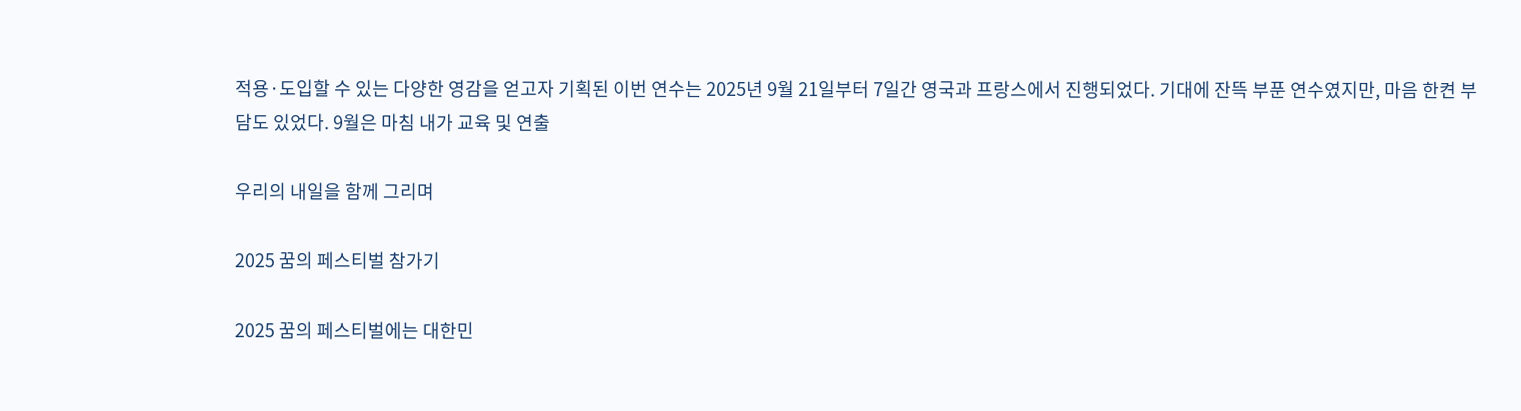적용·도입할 수 있는 다양한 영감을 얻고자 기획된 이번 연수는 2025년 9월 21일부터 7일간 영국과 프랑스에서 진행되었다. 기대에 잔뜩 부푼 연수였지만, 마음 한켠 부담도 있었다. 9월은 마침 내가 교육 및 연출

우리의 내일을 함께 그리며

2025 꿈의 페스티벌 참가기

2025 꿈의 페스티벌에는 대한민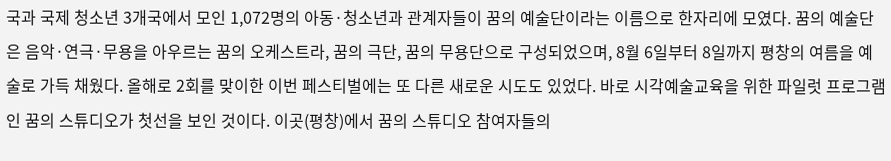국과 국제 청소년 3개국에서 모인 1,072명의 아동·청소년과 관계자들이 꿈의 예술단이라는 이름으로 한자리에 모였다. 꿈의 예술단은 음악·연극·무용을 아우르는 꿈의 오케스트라, 꿈의 극단, 꿈의 무용단으로 구성되었으며, 8월 6일부터 8일까지 평창의 여름을 예술로 가득 채웠다. 올해로 2회를 맞이한 이번 페스티벌에는 또 다른 새로운 시도도 있었다. 바로 시각예술교육을 위한 파일럿 프로그램인 꿈의 스튜디오가 첫선을 보인 것이다. 이곳(평창)에서 꿈의 스튜디오 참여자들의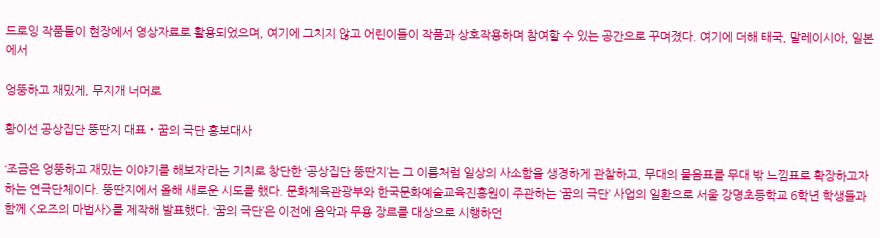드로잉 작품들이 현장에서 영상자료로 활용되었으며, 여기에 그치지 않고 어린이들이 작품과 상호작용하며 참여할 수 있는 공간으로 꾸며졌다. 여기에 더해 태국, 말레이시아, 일본에서

엉뚱하고 재밌게, 무지개 너머로

황이선 공상집단 뚱딴지 대표‧꿈의 극단 홍보대사

‘조금은 엉뚱하고 재밌는 이야기를 해보자’라는 기치로 창단한 ‘공상집단 뚱딴지’는 그 이름처럼 일상의 사소함을 생경하게 관찰하고, 무대의 물음표를 무대 밖 느낌표로 확장하고자 하는 연극단체이다. 뚱딴지에서 올해 새로운 시도를 했다. 문화체육관광부와 한국문화예술교육진흥원이 주관하는 ‘꿈의 극단’ 사업의 일환으로 서울 강명초등학교 6학년 학생들과 함께 <오즈의 마법사>를 제작해 발표했다. ‘꿈의 극단’은 이전에 음악과 무용 장르를 대상으로 시행하던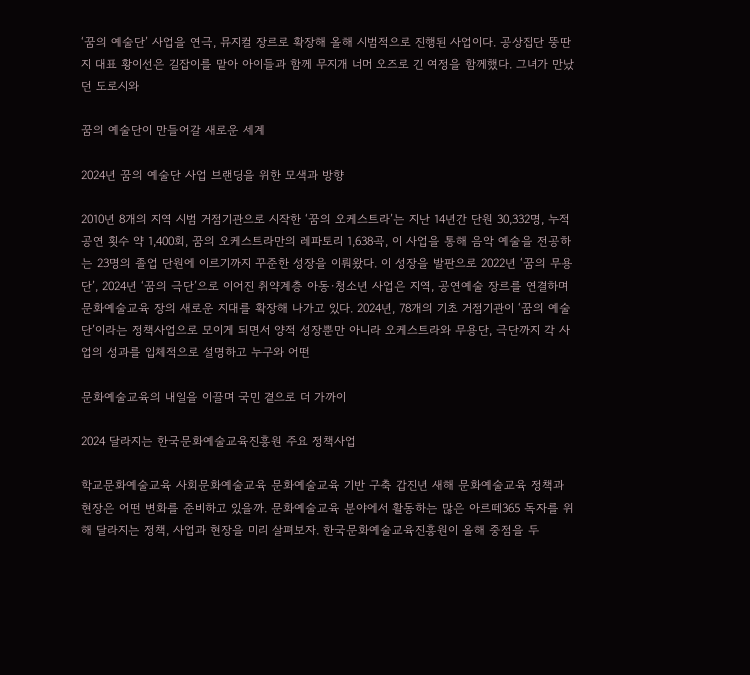‘꿈의 예술단’ 사업을 연극, 뮤지컬 장르로 확장해 올해 시범적으로 진행된 사업이다. 공상집단 뚱딴지 대표 황이선은 길잡이를 맡아 아이들과 함께 무지개 너머 오즈로 긴 여정을 함께했다. 그녀가 만났던 도로시와

꿈의 예술단이 만들어갈 새로운 세계

2024년 꿈의 예술단 사업 브랜딩을 위한 모색과 방향

2010년 8개의 지역 시범 거점기관으로 시작한 ‘꿈의 오케스트라’는 지난 14년간 단원 30,332명, 누적 공연 횟수 약 1,400회, 꿈의 오케스트라만의 레파토리 1,638곡, 이 사업을 통해 음악 예술을 전공하는 23명의 졸업 단원에 이르기까지 꾸준한 성장을 이뤄왔다. 이 성장을 발판으로 2022년 ‘꿈의 무용단’, 2024년 ‘꿈의 극단’으로 이어진 취약계층 아동·청소년 사업은 지역, 공연예술 장르를 연결하며 문화예술교육 장의 새로운 지대를 확장해 나가고 있다. 2024년, 78개의 기초 거점기관이 ‘꿈의 예술단’이라는 정책사업으로 모이게 되면서 양적 성장뿐만 아니라 오케스트라와 무용단, 극단까지 각 사업의 성과를 입체적으로 설명하고 누구와 어떤

문화예술교육의 내일을 이끌며 국민 곁으로 더 가까이

2024 달라지는 한국문화예술교육진흥원 주요 정책사업

학교문화예술교육 사회문화예술교육 문화예술교육 기반 구축 갑진년 새해 문화예술교육 정책과 현장은 어떤 변화를 준비하고 있을까. 문화예술교육 분야에서 활동하는 많은 아르떼365 독자를 위해 달라지는 정책, 사업과 현장을 미리 살펴보자. 한국문화예술교육진흥원이 올해 중점을 두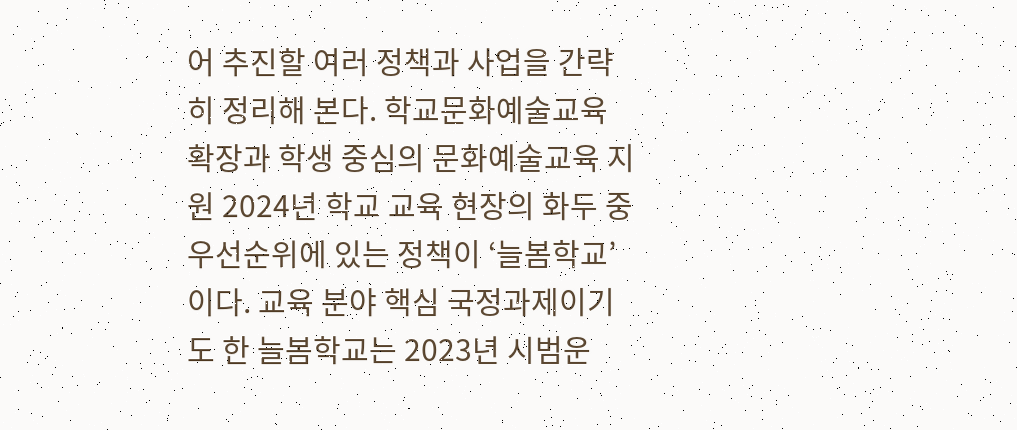어 추진할 여러 정책과 사업을 간략히 정리해 본다. 학교문화예술교육 확장과 학생 중심의 문화예술교육 지원 2024년 학교 교육 현장의 화두 중 우선순위에 있는 정책이 ‘늘봄학교’이다. 교육 분야 핵심 국정과제이기도 한 늘봄학교는 2023년 시범운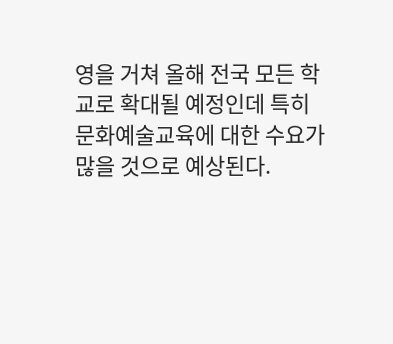영을 거쳐 올해 전국 모든 학교로 확대될 예정인데 특히 문화예술교육에 대한 수요가 많을 것으로 예상된다.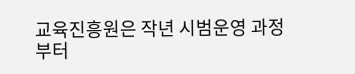교육진흥원은 작년 시범운영 과정부터